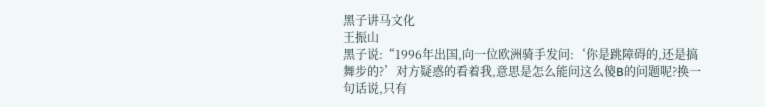黑子讲马文化
王振山
黑子说:“1996年出国,向一位欧洲骑手发问:‘你是跳障碍的,还是搞舞步的?’对方疑惑的看着我,意思是怎么能问这么傻B的问题呢?换一句话说,只有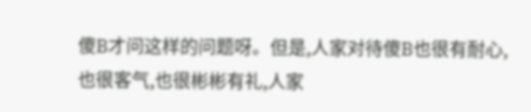傻B才问这样的问题呀。但是,人家对待傻B也很有耐心,也很客气,也很彬彬有礼,人家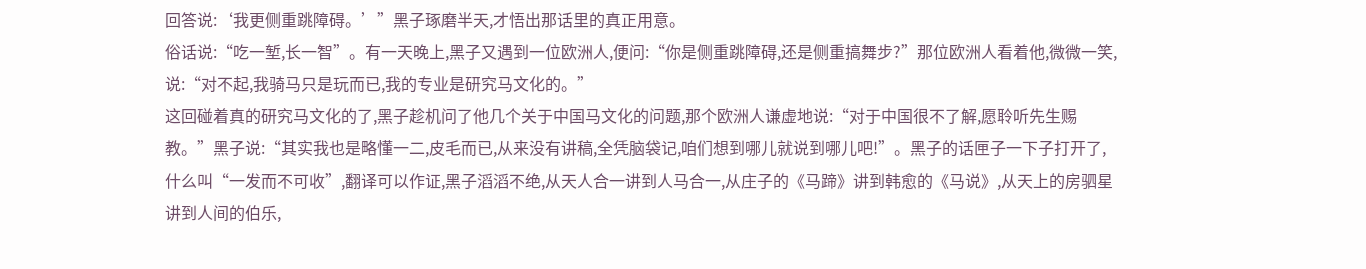回答说:‘我更侧重跳障碍。’”黑子琢磨半天,才悟出那话里的真正用意。
俗话说:“吃一堑,长一智”。有一天晚上,黑子又遇到一位欧洲人,便问:“你是侧重跳障碍,还是侧重搞舞步?”那位欧洲人看着他,微微一笑,说:“对不起,我骑马只是玩而已,我的专业是研究马文化的。”
这回碰着真的研究马文化的了,黑子趁机问了他几个关于中国马文化的问题,那个欧洲人谦虚地说:“对于中国很不了解,愿聆听先生赐教。”黑子说:“其实我也是略懂一二,皮毛而已,从来没有讲稿,全凭脑袋记,咱们想到哪儿就说到哪儿吧!”。黑子的话匣子一下子打开了,什么叫“一发而不可收”,翻译可以作证,黑子滔滔不绝,从天人合一讲到人马合一,从庄子的《马蹄》讲到韩愈的《马说》,从天上的房驷星讲到人间的伯乐,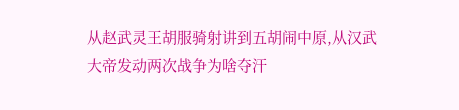从赵武灵王胡服骑射讲到五胡闹中原,从汉武大帝发动两次战争为啥夺汗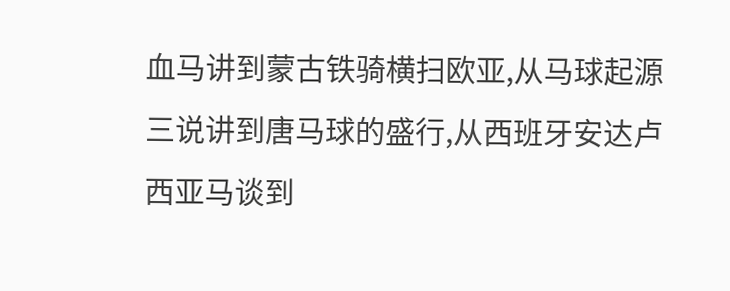血马讲到蒙古铁骑横扫欧亚,从马球起源三说讲到唐马球的盛行,从西班牙安达卢西亚马谈到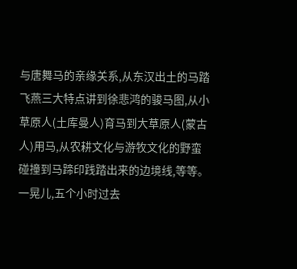与唐舞马的亲缘关系,从东汉出土的马踏飞燕三大特点讲到徐悲鸿的骏马图,从小草原人(土库曼人)育马到大草原人(蒙古人)用马,从农耕文化与游牧文化的野蛮碰撞到马蹄印践踏出来的边境线,等等。一晃儿,五个小时过去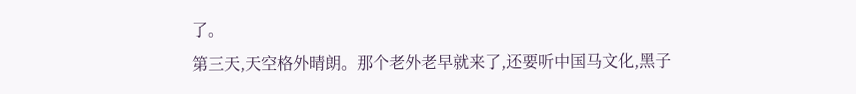了。
第三天,天空格外晴朗。那个老外老早就来了,还要听中国马文化,黑子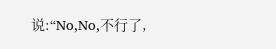说:“No,No,不行了,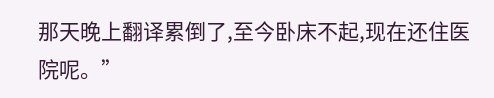那天晚上翻译累倒了,至今卧床不起,现在还住医院呢。”